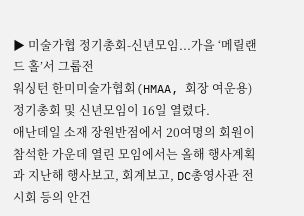▶ 미술가협 정기총회-신년모임...가을 ‘메릴랜드 홀’서 그룹전
워싱턴 한미미술가협회(HMAA, 회장 여운용) 정기총회 및 신년모임이 16일 열렸다.
애난데일 소재 장원반점에서 20여명의 회원이 참석한 가운데 열린 모임에서는 올해 행사계획과 지난해 행사보고, 회계보고, DC총영사관 전시회 등의 안건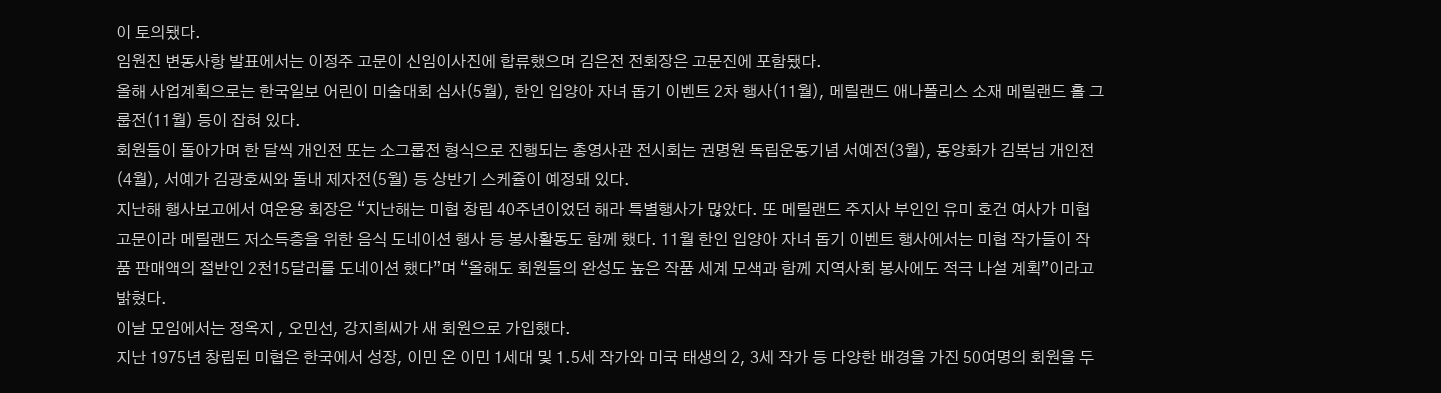이 토의됐다.
임원진 변동사항 발표에서는 이정주 고문이 신임이사진에 합류했으며 김은전 전회장은 고문진에 포함됐다.
올해 사업계획으로는 한국일보 어린이 미술대회 심사(5월), 한인 입양아 자녀 돕기 이벤트 2차 행사(11월), 메릴랜드 애나폴리스 소재 메릴랜드 홀 그룹전(11월) 등이 잡혀 있다.
회원들이 돌아가며 한 달씩 개인전 또는 소그룹전 형식으로 진행되는 총영사관 전시회는 권명원 독립운동기념 서예전(3월), 동양화가 김복님 개인전(4월), 서예가 김광호씨와 돌내 제자전(5월) 등 상반기 스케쥴이 예정돼 있다.
지난해 행사보고에서 여운용 회장은 “지난해는 미협 창립 40주년이었던 해라 특별행사가 많았다. 또 메릴랜드 주지사 부인인 유미 호건 여사가 미협 고문이라 메릴랜드 저소득층을 위한 음식 도네이션 행사 등 봉사활동도 함께 했다. 11월 한인 입양아 자녀 돕기 이벤트 행사에서는 미협 작가들이 작품 판매액의 절반인 2천15달러를 도네이션 했다”며 “올해도 회원들의 완성도 높은 작품 세계 모색과 함께 지역사회 봉사에도 적극 나설 계획”이라고 밝혔다.
이날 모임에서는 정옥지 , 오민선, 강지희씨가 새 회원으로 가입했다.
지난 1975년 창립된 미협은 한국에서 성장, 이민 온 이민 1세대 및 1.5세 작가와 미국 태생의 2, 3세 작가 등 다양한 배경을 가진 50여명의 회원을 두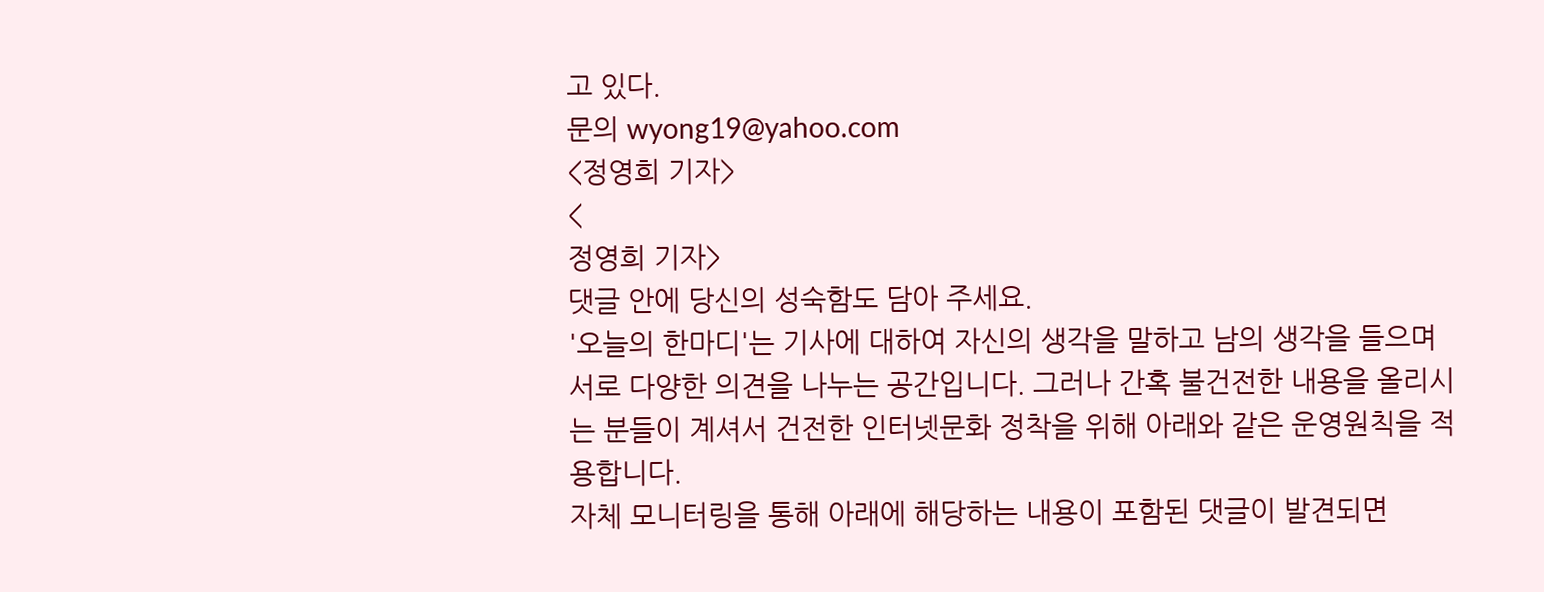고 있다.
문의 wyong19@yahoo.com
<정영희 기자>
<
정영희 기자>
댓글 안에 당신의 성숙함도 담아 주세요.
'오늘의 한마디'는 기사에 대하여 자신의 생각을 말하고 남의 생각을 들으며 서로 다양한 의견을 나누는 공간입니다. 그러나 간혹 불건전한 내용을 올리시는 분들이 계셔서 건전한 인터넷문화 정착을 위해 아래와 같은 운영원칙을 적용합니다.
자체 모니터링을 통해 아래에 해당하는 내용이 포함된 댓글이 발견되면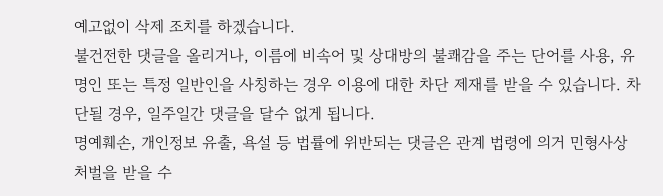예고없이 삭제 조치를 하겠습니다.
불건전한 댓글을 올리거나, 이름에 비속어 및 상대방의 불쾌감을 주는 단어를 사용, 유명인 또는 특정 일반인을 사칭하는 경우 이용에 대한 차단 제재를 받을 수 있습니다. 차단될 경우, 일주일간 댓글을 달수 없게 됩니다.
명예훼손, 개인정보 유출, 욕설 등 법률에 위반되는 댓글은 관계 법령에 의거 민형사상 처벌을 받을 수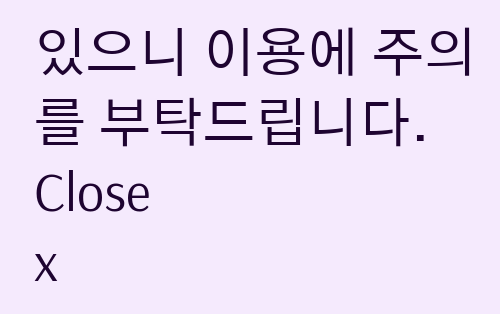있으니 이용에 주의를 부탁드립니다.
Close
x